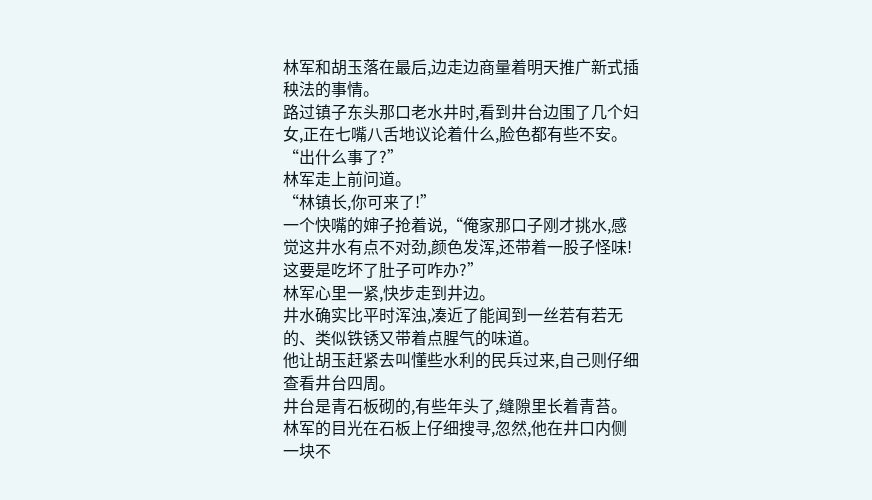林军和胡玉落在最后,边走边商量着明天推广新式插秧法的事情。
路过镇子东头那口老水井时,看到井台边围了几个妇女,正在七嘴八舌地议论着什么,脸色都有些不安。
“出什么事了?”
林军走上前问道。
“林镇长,你可来了!”
一个快嘴的婶子抢着说,“俺家那口子刚才挑水,感觉这井水有点不对劲,颜色发浑,还带着一股子怪味!这要是吃坏了肚子可咋办?”
林军心里一紧,快步走到井边。
井水确实比平时浑浊,凑近了能闻到一丝若有若无的、类似铁锈又带着点腥气的味道。
他让胡玉赶紧去叫懂些水利的民兵过来,自己则仔细查看井台四周。
井台是青石板砌的,有些年头了,缝隙里长着青苔。
林军的目光在石板上仔细搜寻,忽然,他在井口内侧一块不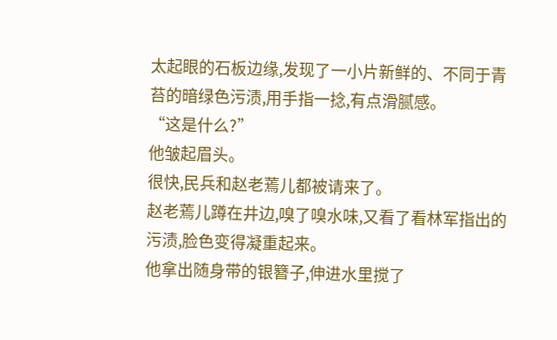太起眼的石板边缘,发现了一小片新鲜的、不同于青苔的暗绿色污渍,用手指一捻,有点滑腻感。
“这是什么?”
他皱起眉头。
很快,民兵和赵老蔫儿都被请来了。
赵老蔫儿蹲在井边,嗅了嗅水味,又看了看林军指出的污渍,脸色变得凝重起来。
他拿出随身带的银簪子,伸进水里搅了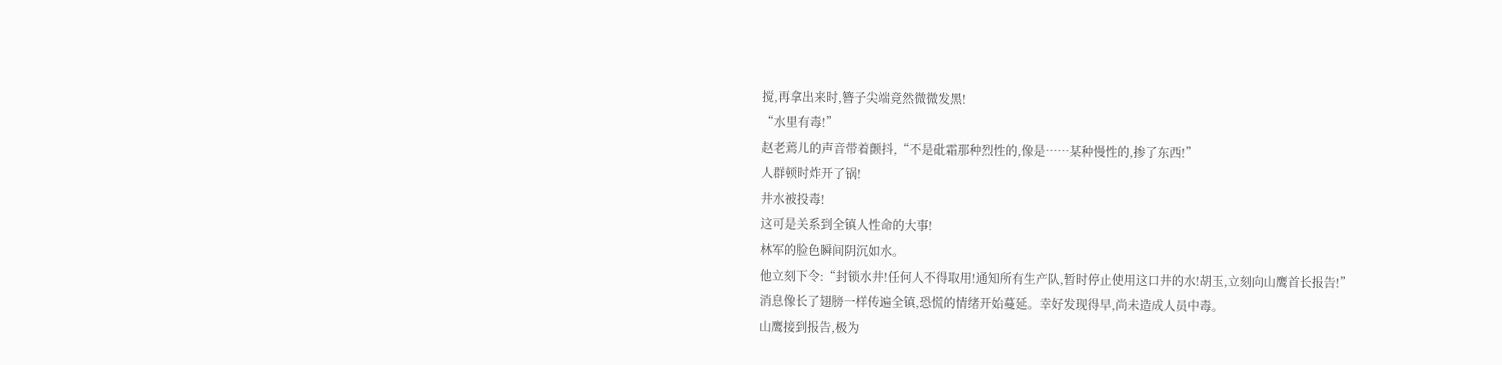搅,再拿出来时,簪子尖端竟然微微发黑!
“水里有毒!”
赵老蔫儿的声音带着颤抖,“不是砒霜那种烈性的,像是……某种慢性的,掺了东西!”
人群顿时炸开了锅!
井水被投毒!
这可是关系到全镇人性命的大事!
林军的脸色瞬间阴沉如水。
他立刻下令:“封锁水井!任何人不得取用!通知所有生产队,暂时停止使用这口井的水!胡玉,立刻向山鹰首长报告!”
消息像长了翅膀一样传遍全镇,恐慌的情绪开始蔓延。幸好发现得早,尚未造成人员中毒。
山鹰接到报告,极为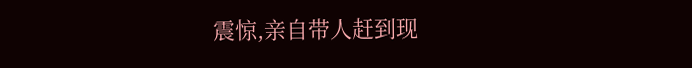震惊,亲自带人赶到现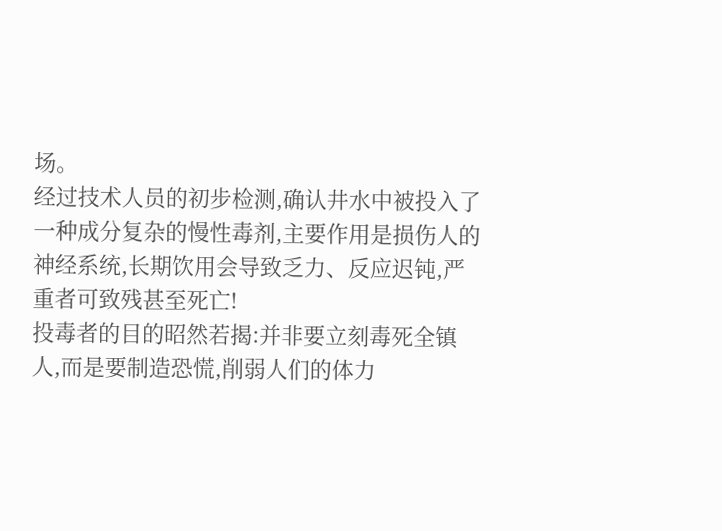场。
经过技术人员的初步检测,确认井水中被投入了一种成分复杂的慢性毒剂,主要作用是损伤人的神经系统,长期饮用会导致乏力、反应迟钝,严重者可致残甚至死亡!
投毒者的目的昭然若揭:并非要立刻毒死全镇人,而是要制造恐慌,削弱人们的体力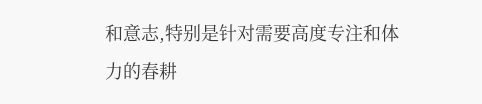和意志,特别是针对需要高度专注和体力的春耕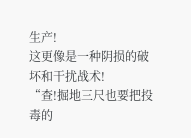生产!
这更像是一种阴损的破坏和干扰战术!
“查!掘地三尺也要把投毒的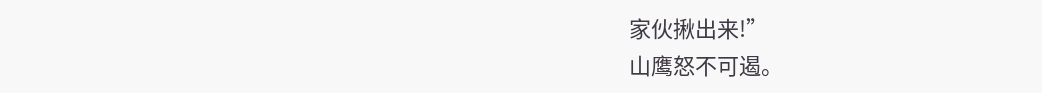家伙揪出来!”
山鹰怒不可遏。